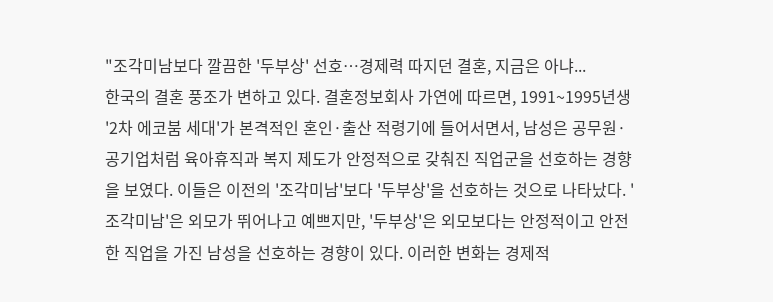"조각미남보다 깔끔한 '두부상' 선호…경제력 따지던 결혼, 지금은 아냐...
한국의 결혼 풍조가 변하고 있다. 결혼정보회사 가연에 따르면, 1991~1995년생 '2차 에코붐 세대'가 본격적인 혼인·출산 적령기에 들어서면서, 남성은 공무원·공기업처럼 육아휴직과 복지 제도가 안정적으로 갖춰진 직업군을 선호하는 경향을 보였다. 이들은 이전의 '조각미남'보다 '두부상'을 선호하는 것으로 나타났다. '조각미남'은 외모가 뛰어나고 예쁘지만, '두부상'은 외모보다는 안정적이고 안전한 직업을 가진 남성을 선호하는 경향이 있다. 이러한 변화는 경제적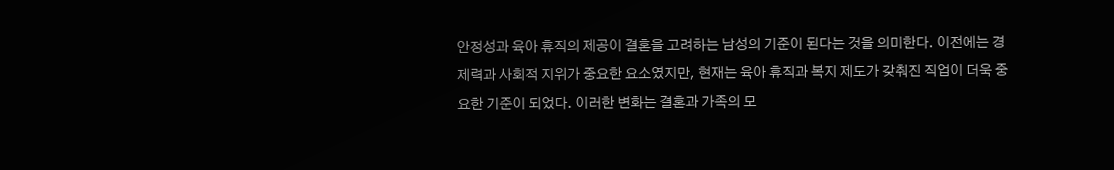안정성과 육아 휴직의 제공이 결혼을 고려하는 남성의 기준이 된다는 것을 의미한다. 이전에는 경제력과 사회적 지위가 중요한 요소였지만, 현재는 육아 휴직과 복지 제도가 갖춰진 직업이 더욱 중요한 기준이 되었다. 이러한 변화는 결혼과 가족의 모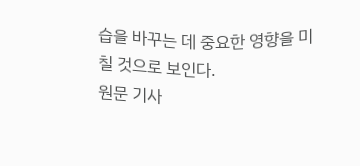습을 바꾸는 데 중요한 영향을 미칠 것으로 보인다.
원문 기사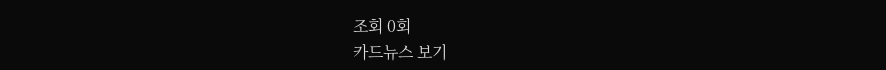조회 0회
카드뉴스 보기